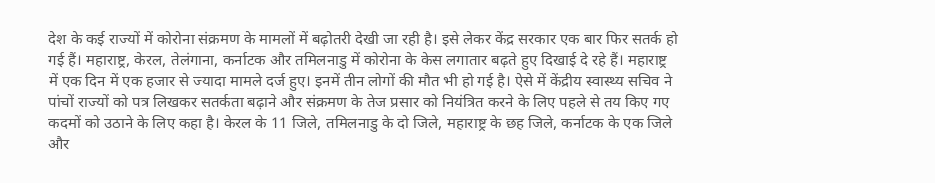देश के कई राज्यों में कोरोना संक्रमण के मामलों में बढ़ोतरी देखी जा रही है। इसे लेकर केंद्र सरकार एक बार फिर सतर्क हो गई हैं। महाराष्ट्र, केरल, तेलंगाना, कर्नाटक और तमिलनाडु में कोरोना के केस लगातार बढ़ते हुए दिखाई दे रहे हैं। महाराष्ट्र में एक दिन में एक हजार से ज्यादा मामले दर्ज हुए। इनमें तीन लोगों की मौत भी हो गई है। ऐसे में केंद्रीय स्वास्थ्य सचिव ने पांचों राज्यों को पत्र लिखकर सतर्कता बढ़ाने और संक्रमण के तेज प्रसार को नियंत्रित करने के लिए पहले से तय किए गए कदमों को उठाने के लिए कहा है। केरल के 11 जिले, तमिलनाडु के दो जिले, महाराष्ट्र के छह जिले, कर्नाटक के एक जिले और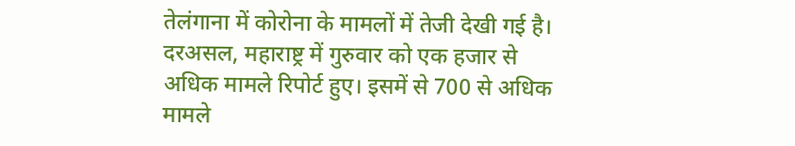तेलंगाना में कोरोना के मामलों में तेजी देखी गई है।
दरअसल, महाराष्ट्र में गुरुवार को एक हजार से अधिक मामले रिपोर्ट हुए। इसमें से 700 से अधिक मामले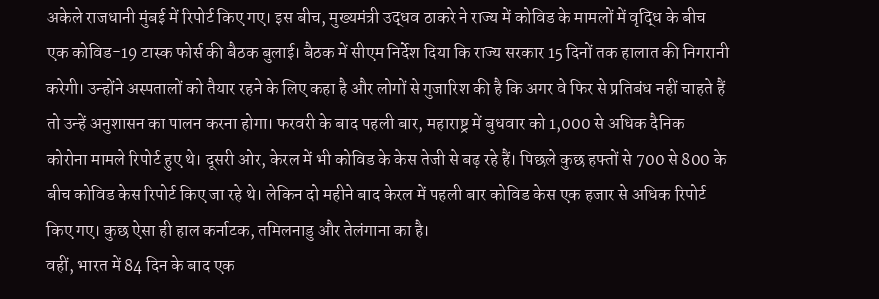अकेले राजधानी मुंबई में रिपोर्ट किए गए। इस बीच, मुख्यमंत्री उद्धव ठाकरे ने राज्य में कोविड के मामलों में वृद्धि के बीच एक कोविड-19 टास्क फोर्स की बैठक बुलाई। बैठक में सीएम निर्देश दिया कि राज्य सरकार 15 दिनों तक हालात की निगरानी करेगी। उन्होंने अस्पतालों को तैयार रहने के लिए कहा है और लोगों से गुजारिश की है कि अगर वे फिर से प्रतिबंध नहीं चाहते हैं तो उन्हें अनुशासन का पालन करना होगा। फरवरी के बाद पहली बार, महाराष्ट्र में बुधवार को 1,000 से अधिक दैनिक कोरोना मामले रिपोर्ट हुए थे। दूसरी ओर, केरल में भी कोविड के केस तेजी से बढ़ रहे हैं। पिछले कुछ हफ्तों से 700 से 800 के बीच कोविड केस रिपोर्ट किए जा रहे थे। लेकिन दो महीने बाद केरल में पहली बार कोविड केस एक हजार से अधिक रिपोर्ट किए गए। कुछ ऐसा ही हाल कर्नाटक, तमिलनाडु और तेलंगाना का है।
वहीं, भारत में 84 दिन के बाद एक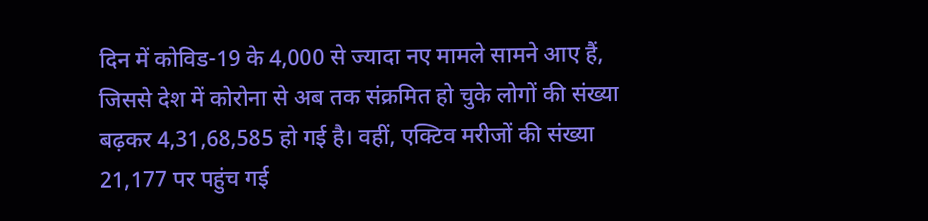दिन में कोविड-19 के 4,000 से ज्यादा नए मामले सामने आए हैं, जिससे देश में कोरोना से अब तक संक्रमित हो चुके लोगों की संख्या बढ़कर 4,31,68,585 हो गई है। वहीं, एक्टिव मरीजों की संख्या 21,177 पर पहुंच गई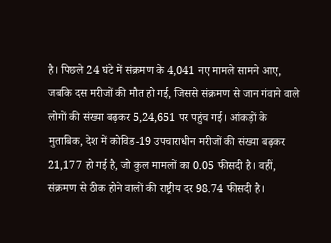है। पिछले 24 घंटे में संक्रमण के 4,041 नए मामले सामने आए, जबकि दस मरीजों की मौत हो गई, जिससे संक्रमण से जान गंवाने वाले लोगों की संख्या बढ़कर 5,24,651 पर पहुंच गई। आंकड़ों के मुताबिक, देश में कोविड-19 उपचाराधीन मरीजों की संख्या बढ़कर 21,177 हो गई है, जो कुल मामलों का 0.05 फीसदी है। वहीं, संक्रमण से ठीक होने वालों की राष्ट्रीय दर 98.74 फीसदी है।